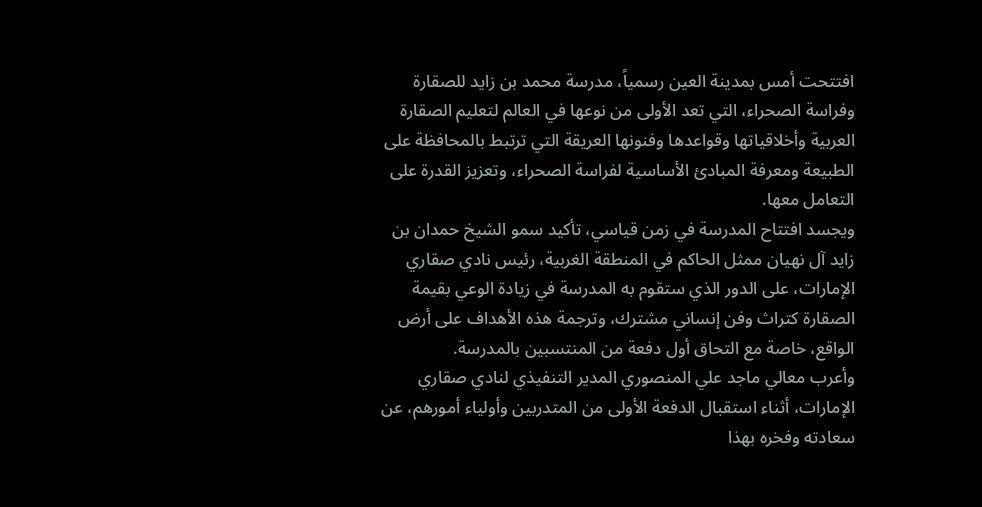افتتحت أمس بمدينة العين رسمياً، مدرسة محمد بن زايد للصقارة وفراسة الصحراء، التي تعد الأولى من نوعها في العالم لتعليم الصقارة العربية وأخلاقياتها وقواعدها وفنونها العريقة التي ترتبط بالمحافظة على الطبيعة ومعرفة المبادئ الأساسية لفراسة الصحراء، وتعزيز القدرة على التعامل معها.
ويجسد افتتاح المدرسة في زمن قياسي، تأكيد سمو الشيخ حمدان بن زايد آل نهيان ممثل الحاكم في المنطقة الغربية، رئيس نادي صقاري الإمارات، على الدور الذي ستقوم به المدرسة في زيادة الوعي بقيمة الصقارة كتراث وفن إنساني مشترك، وترجمة هذه الأهداف على أرض الواقع، خاصة مع التحاق أول دفعة من المنتسبين بالمدرسة.
وأعرب معالي ماجد علي المنصوري المدير التنفيذي لنادي صقاري الإمارات، أثناء استقبال الدفعة الأولى من المتدربين وأولياء أمورهم، عن سعادته وفخره بهذا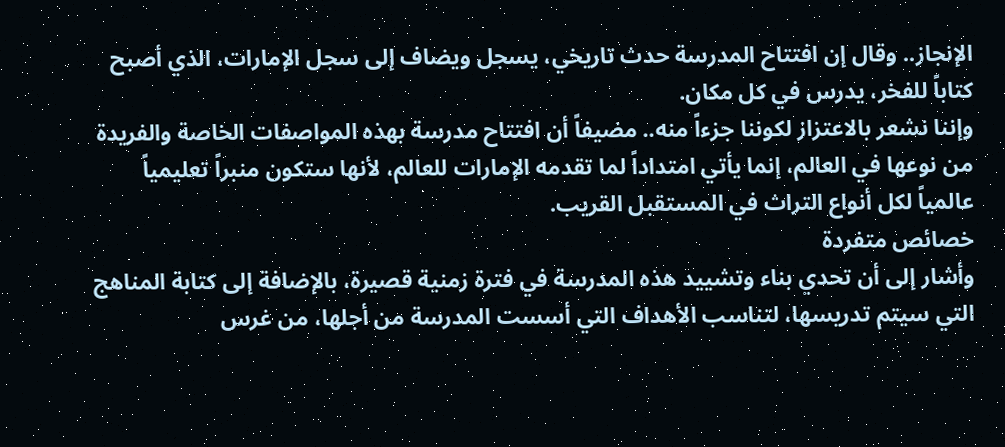الإنجاز.. وقال إن افتتاح المدرسة حدث تاريخي، يسجل ويضاف إلى سجل الإمارات، الذي أصبح كتاباً للفخر، يدرس في كل مكان.
وإننا نشعر بالاعتزاز لكوننا جزءاً منه.. مضيفاً أن افتتاح مدرسة بهذه المواصفات الخاصة والفريدة من نوعها في العالم، إنما يأتي امتداداً لما تقدمه الإمارات للعالم، لأنها ستكون منبراً تعليمياً عالمياً لكل أنواع التراث في المستقبل القريب.
خصائص متفردة
وأشار إلى أن تحدي بناء وتشييد هذه المدرسة في فترة زمنية قصيرة، بالإضافة إلى كتابة المناهج التي سيتم تدريسها، لتناسب الأهداف التي أسست المدرسة من أجلها، من غرس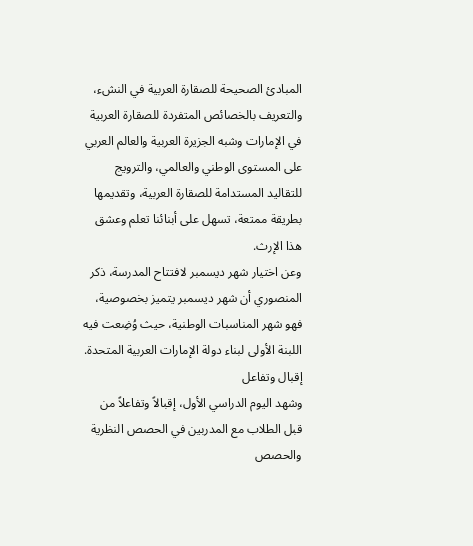المبادئ الصحيحة للصقارة العربية في النشء، والتعريف بالخصائص المتفردة للصقارة العربية في الإمارات وشبه الجزيرة العربية والعالم العربي على المستوى الوطني والعالمي، والترويج للتقاليد المستدامة للصقارة العربية، وتقديمها بطريقة ممتعة، تسهل على أبنائنا تعلم وعشق هذا الإرث.
وعن اختيار شهر ديسمبر لافتتاح المدرسة، ذكر المنصوري أن شهر ديسمبر يتميز بخصوصية، فهو شهر المناسبات الوطنية، حيث وُضِعت فيه اللبنة الأولى لبناء دولة الإمارات العربية المتحدة.
إقبال وتفاعل
وشهد اليوم الدراسي الأول، إقبالاً وتفاعلاً من قبل الطلاب مع المدربين في الحصص النظرية والحصص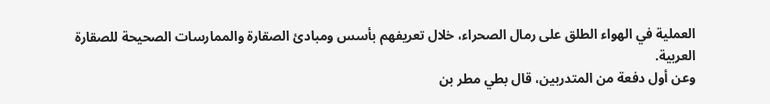العملية في الهواء الطلق على رمال الصحراء، خلال تعريفهم بأسس ومبادئ الصقارة والممارسات الصحيحة للصقارة العربية.
وعن أول دفعة من المتدربين، قال بطي مطر بن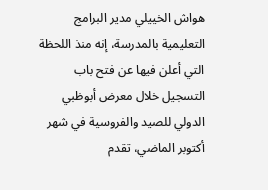هواش الخييلي مدير البرامج التعليمية بالمدرسة، إنه منذ اللحظة التي أعلن فيها عن فتح باب التسجيل خلال معرض أبوظبي الدولي للصيد والفروسية في شهر أكتوبر الماضي، تقدم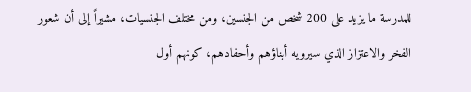للمدرسة ما يزيد على 200 شخص من الجنسين، ومن مختلف الجنسيات، مشيراً إلى أن شعور الفخر والاعتزاز الذي سيرويه أبناؤهم وأحفادهم، كونهم أول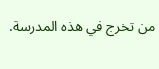من تخرج في هذه المدرسة.